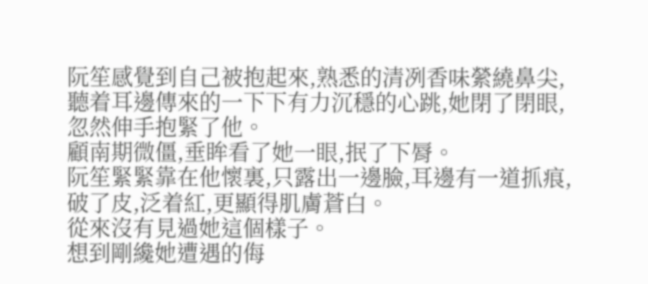阮笙感覺到自己被抱起來,熟悉的清冽香味縈繞鼻尖,聽着耳邊傳來的一下下有力沉穩的心跳,她閉了閉眼,忽然伸手抱緊了他。
顧南期微僵,垂眸看了她一眼,抿了下脣。
阮笙緊緊靠在他懷裏,只露出一邊臉,耳邊有一道抓痕,破了皮,泛着紅,更顯得肌膚蒼白。
從來沒有見過她這個樣子。
想到剛纔她遭遇的侮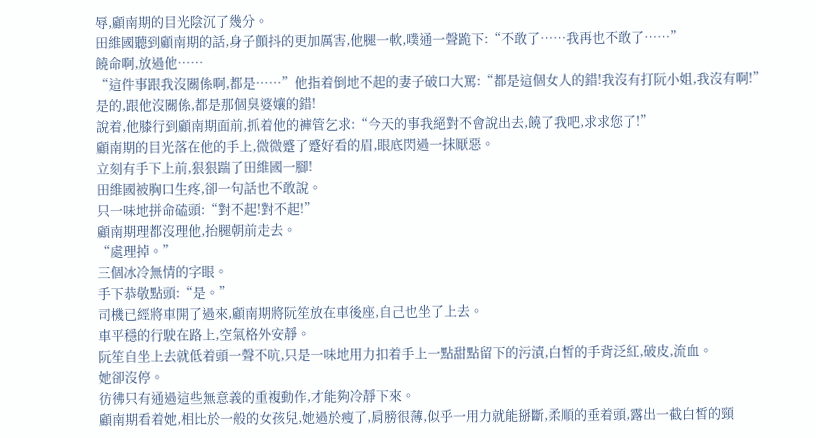辱,顧南期的目光陰沉了幾分。
田維國聽到顧南期的話,身子顫抖的更加厲害,他腿一軟,噗通一聲跪下:“不敢了……我再也不敢了……”
饒命啊,放過他……
“這件事跟我沒關係啊,都是……”他指着倒地不起的妻子破口大罵:“都是這個女人的錯!我沒有打阮小姐,我沒有啊!”
是的,跟他沒關係,都是那個臭婆孃的錯!
說着,他膝行到顧南期面前,抓着他的褲管乞求:“今天的事我絕對不會說出去,饒了我吧,求求您了!”
顧南期的目光落在他的手上,微微蹙了蹙好看的眉,眼底閃過一抹厭惡。
立刻有手下上前,狠狠踹了田維國一腳!
田維國被胸口生疼,卻一句話也不敢說。
只一味地拼命磕頭:“對不起!對不起!”
顧南期理都沒理他,抬腿朝前走去。
“處理掉。”
三個冰冷無情的字眼。
手下恭敬點頭:“是。”
司機已經將車開了過來,顧南期將阮笙放在車後座,自己也坐了上去。
車平穩的行駛在路上,空氣格外安靜。
阮笙自坐上去就低着頭一聲不吭,只是一味地用力扣着手上一點甜點留下的污漬,白皙的手背泛紅,破皮,流血。
她卻沒停。
彷彿只有通過這些無意義的重複動作,才能夠冷靜下來。
顧南期看着她,相比於一般的女孩兒,她過於瘦了,肩膀很薄,似乎一用力就能掰斷,柔順的垂着頭,露出一截白皙的頸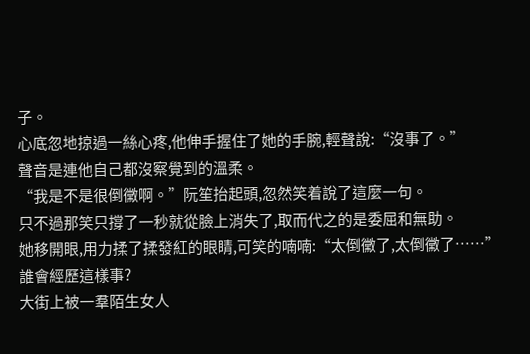子。
心底忽地掠過一絲心疼,他伸手握住了她的手腕,輕聲說:“沒事了。”
聲音是連他自己都沒察覺到的溫柔。
“我是不是很倒黴啊。”阮笙抬起頭,忽然笑着說了這麼一句。
只不過那笑只撐了一秒就從臉上消失了,取而代之的是委屈和無助。
她移開眼,用力揉了揉發紅的眼睛,可笑的喃喃:“太倒黴了,太倒黴了……”
誰會經歷這樣事?
大街上被一羣陌生女人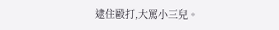逮住毆打,大罵小三兒。